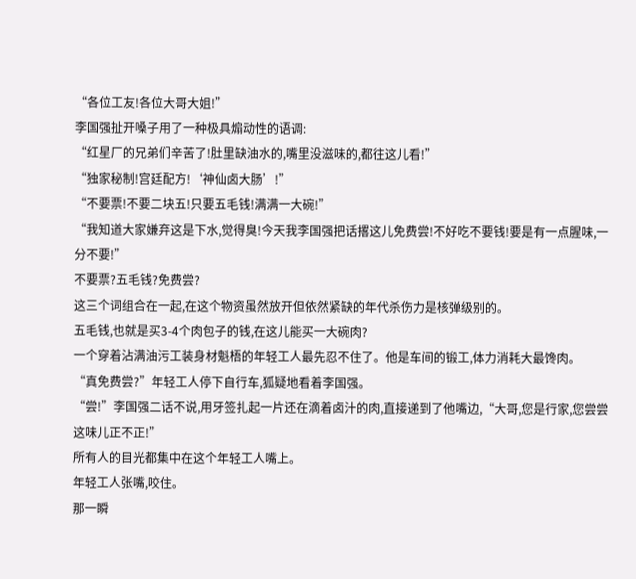“各位工友!各位大哥大姐!”
李国强扯开嗓子用了一种极具煽动性的语调:
“红星厂的兄弟们辛苦了!肚里缺油水的,嘴里没滋味的,都往这儿看!”
“独家秘制!宫廷配方!‘神仙卤大肠’!”
“不要票!不要二块五!只要五毛钱!满满一大碗!”
“我知道大家嫌弃这是下水,觉得臭!今天我李国强把话撂这儿免费尝!不好吃不要钱!要是有一点腥味,一分不要!”
不要票?五毛钱?免费尝?
这三个词组合在一起,在这个物资虽然放开但依然紧缺的年代杀伤力是核弹级别的。
五毛钱,也就是买3-4个肉包子的钱,在这儿能买一大碗肉?
一个穿着沾满油污工装身材魁梧的年轻工人最先忍不住了。他是车间的锻工,体力消耗大最馋肉。
“真免费尝?”年轻工人停下自行车,狐疑地看着李国强。
“尝!”李国强二话不说,用牙签扎起一片还在滴着卤汁的肉,直接递到了他嘴边,“大哥,您是行家,您尝尝这味儿正不正!”
所有人的目光都集中在这个年轻工人嘴上。
年轻工人张嘴,咬住。
那一瞬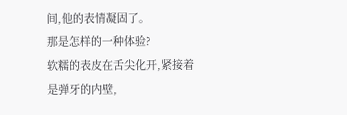间,他的表情凝固了。
那是怎样的一种体验?
软糯的表皮在舌尖化开,紧接着是弹牙的内壁,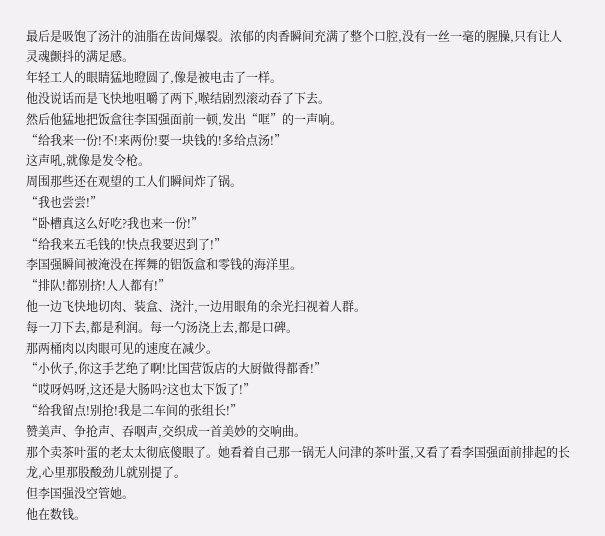最后是吸饱了汤汁的油脂在齿间爆裂。浓郁的肉香瞬间充满了整个口腔,没有一丝一毫的腥臊,只有让人灵魂颤抖的满足感。
年轻工人的眼睛猛地瞪圆了,像是被电击了一样。
他没说话而是飞快地咀嚼了两下,喉结剧烈滚动吞了下去。
然后他猛地把饭盒往李国强面前一顿,发出“哐”的一声响。
“给我来一份!不!来两份!要一块钱的!多给点汤!”
这声吼,就像是发令枪。
周围那些还在观望的工人们瞬间炸了锅。
“我也尝尝!”
“卧槽真这么好吃?我也来一份!”
“给我来五毛钱的!快点我要迟到了!”
李国强瞬间被淹没在挥舞的铝饭盒和零钱的海洋里。
“排队!都别挤!人人都有!”
他一边飞快地切肉、装盒、浇汁,一边用眼角的余光扫视着人群。
每一刀下去,都是利润。每一勺汤浇上去,都是口碑。
那两桶肉以肉眼可见的速度在减少。
“小伙子,你这手艺绝了啊!比国营饭店的大厨做得都香!”
“哎呀妈呀,这还是大肠吗?这也太下饭了!”
“给我留点!别抢!我是二车间的张组长!”
赞美声、争抢声、吞咽声,交织成一首美妙的交响曲。
那个卖茶叶蛋的老太太彻底傻眼了。她看着自己那一锅无人问津的茶叶蛋,又看了看李国强面前排起的长龙,心里那股酸劲儿就别提了。
但李国强没空管她。
他在数钱。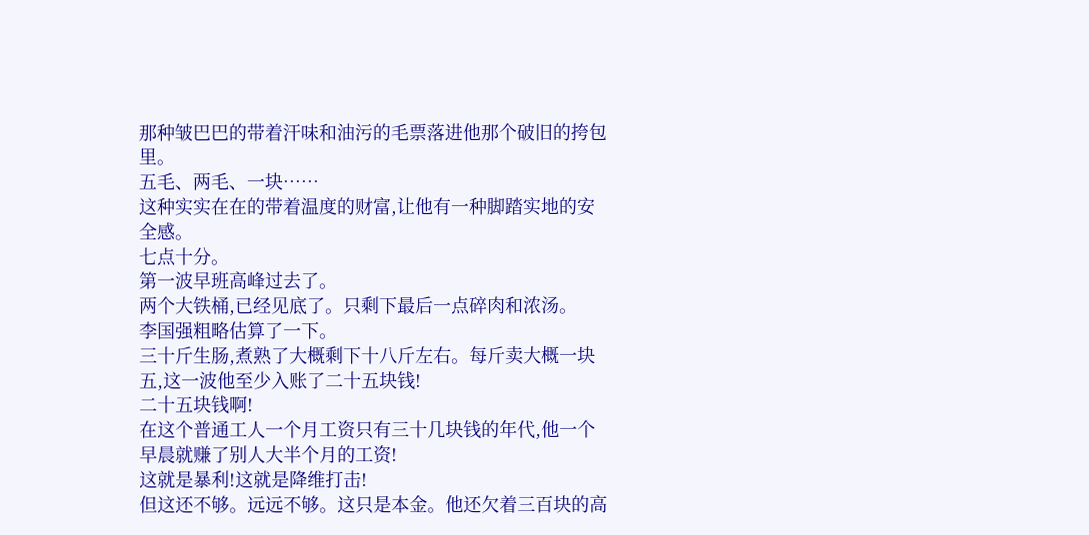那种皱巴巴的带着汗味和油污的毛票落进他那个破旧的挎包里。
五毛、两毛、一块……
这种实实在在的带着温度的财富,让他有一种脚踏实地的安全感。
七点十分。
第一波早班高峰过去了。
两个大铁桶,已经见底了。只剩下最后一点碎肉和浓汤。
李国强粗略估算了一下。
三十斤生肠,煮熟了大概剩下十八斤左右。每斤卖大概一块五,这一波他至少入账了二十五块钱!
二十五块钱啊!
在这个普通工人一个月工资只有三十几块钱的年代,他一个早晨就赚了别人大半个月的工资!
这就是暴利!这就是降维打击!
但这还不够。远远不够。这只是本金。他还欠着三百块的高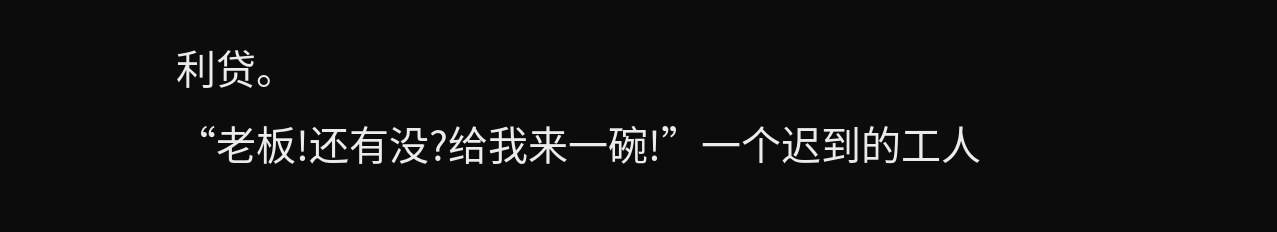利贷。
“老板!还有没?给我来一碗!”一个迟到的工人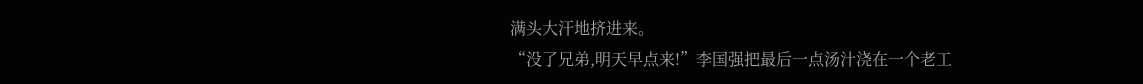满头大汗地挤进来。
“没了兄弟,明天早点来!”李国强把最后一点汤汁浇在一个老工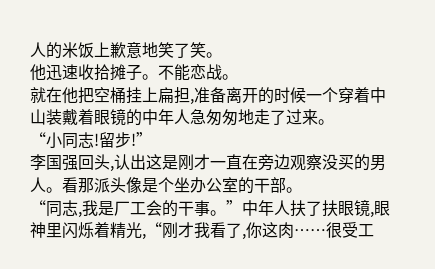人的米饭上歉意地笑了笑。
他迅速收拾摊子。不能恋战。
就在他把空桶挂上扁担,准备离开的时候一个穿着中山装戴着眼镜的中年人急匆匆地走了过来。
“小同志!留步!”
李国强回头,认出这是刚才一直在旁边观察没买的男人。看那派头像是个坐办公室的干部。
“同志,我是厂工会的干事。”中年人扶了扶眼镜,眼神里闪烁着精光,“刚才我看了,你这肉……很受工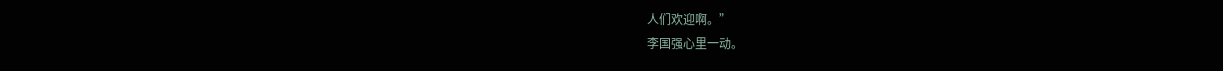人们欢迎啊。”
李国强心里一动。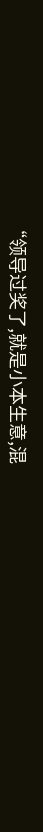“领导过奖了,就是小本生意,混